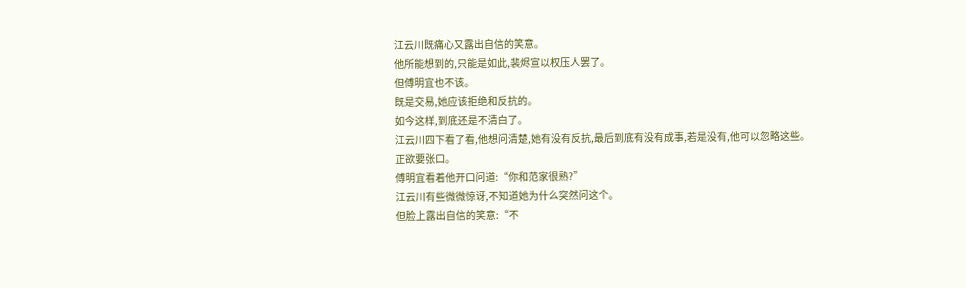江云川既痛心又露出自信的笑意。
他所能想到的,只能是如此,裴烬宣以权压人罢了。
但傅明宜也不该。
既是交易,她应该拒绝和反抗的。
如今这样,到底还是不清白了。
江云川四下看了看,他想问清楚,她有没有反抗,最后到底有没有成事,若是没有,他可以忽略这些。
正欲要张口。
傅明宜看着他开口问道:“你和范家很熟?”
江云川有些微微惊讶,不知道她为什么突然问这个。
但脸上露出自信的笑意:“不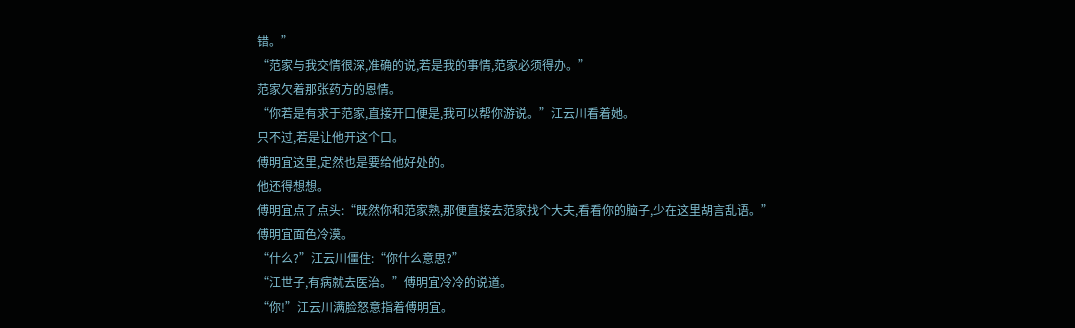错。”
“范家与我交情很深,准确的说,若是我的事情,范家必须得办。”
范家欠着那张药方的恩情。
“你若是有求于范家,直接开口便是,我可以帮你游说。”江云川看着她。
只不过,若是让他开这个口。
傅明宜这里,定然也是要给他好处的。
他还得想想。
傅明宜点了点头:“既然你和范家熟,那便直接去范家找个大夫,看看你的脑子,少在这里胡言乱语。”
傅明宜面色冷漠。
“什么?”江云川僵住:“你什么意思?”
“江世子,有病就去医治。”傅明宜冷冷的说道。
“你!”江云川满脸怒意指着傅明宜。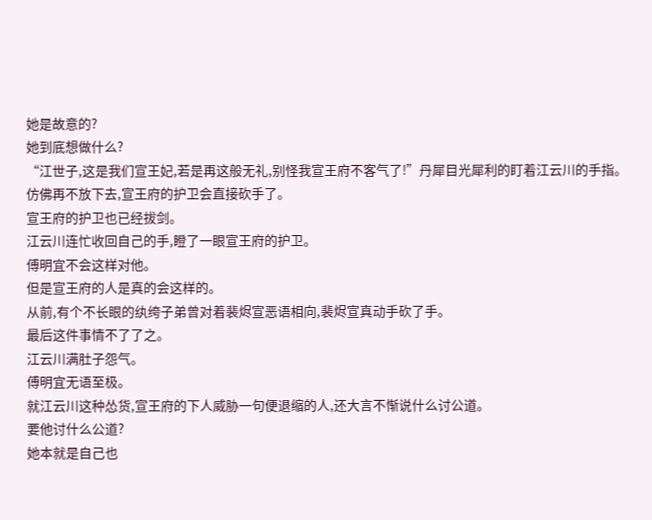她是故意的?
她到底想做什么?
“江世子,这是我们宣王妃,若是再这般无礼,别怪我宣王府不客气了!”丹犀目光犀利的盯着江云川的手指。
仿佛再不放下去,宣王府的护卫会直接砍手了。
宣王府的护卫也已经拔剑。
江云川连忙收回自己的手,瞪了一眼宣王府的护卫。
傅明宜不会这样对他。
但是宣王府的人是真的会这样的。
从前,有个不长眼的纨绔子弟曾对着裴烬宣恶语相向,裴烬宣真动手砍了手。
最后这件事情不了了之。
江云川满肚子怨气。
傅明宜无语至极。
就江云川这种怂货,宣王府的下人威胁一句便退缩的人,还大言不惭说什么讨公道。
要他讨什么公道?
她本就是自己也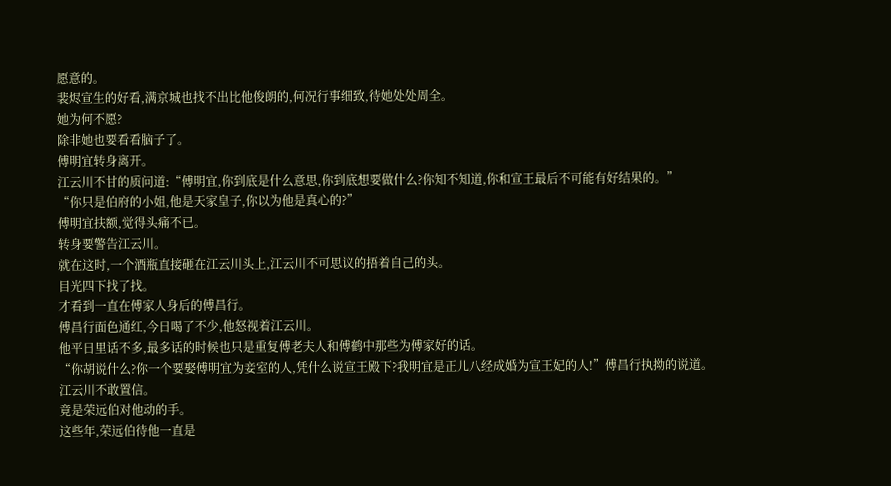愿意的。
裴烬宣生的好看,满京城也找不出比他俊朗的,何况行事细致,待她处处周全。
她为何不愿?
除非她也要看看脑子了。
傅明宜转身离开。
江云川不甘的质问道:“傅明宜,你到底是什么意思,你到底想要做什么?你知不知道,你和宣王最后不可能有好结果的。”
“你只是伯府的小姐,他是天家皇子,你以为他是真心的?”
傅明宜扶额,觉得头痛不已。
转身要警告江云川。
就在这时,一个酒瓶直接砸在江云川头上,江云川不可思议的捂着自己的头。
目光四下找了找。
才看到一直在傅家人身后的傅昌行。
傅昌行面色通红,今日喝了不少,他怒视着江云川。
他平日里话不多,最多话的时候也只是重复傅老夫人和傅鹤中那些为傅家好的话。
“你胡说什么?你一个要娶傅明宜为妾室的人,凭什么说宣王殿下?我明宜是正儿八经成婚为宣王妃的人!”傅昌行执拗的说道。
江云川不敢置信。
竟是荣远伯对他动的手。
这些年,荣远伯待他一直是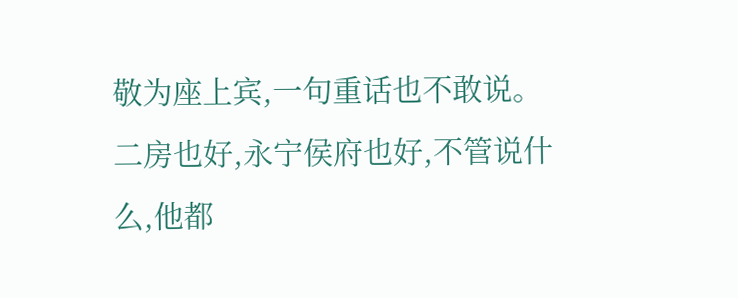敬为座上宾,一句重话也不敢说。
二房也好,永宁侯府也好,不管说什么,他都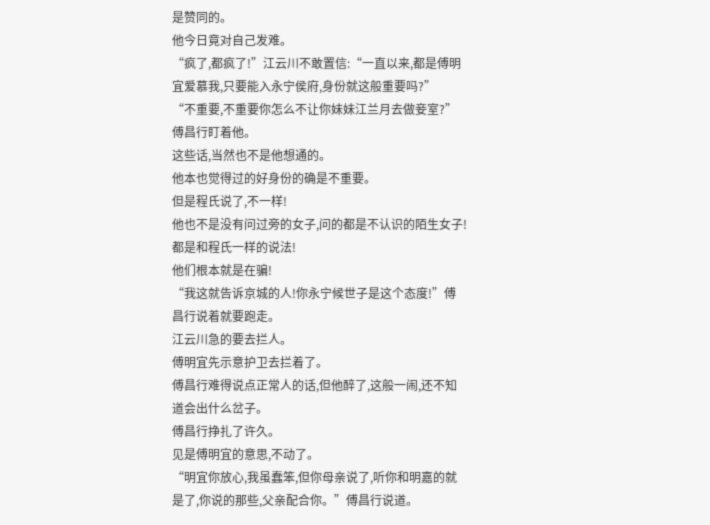是赞同的。
他今日竟对自己发难。
“疯了,都疯了!”江云川不敢置信:“一直以来,都是傅明宜爱慕我,只要能入永宁侯府,身份就这般重要吗?”
“不重要,不重要你怎么不让你妹妹江兰月去做妾室?”傅昌行盯着他。
这些话,当然也不是他想通的。
他本也觉得过的好身份的确是不重要。
但是程氏说了,不一样!
他也不是没有问过旁的女子,问的都是不认识的陌生女子!
都是和程氏一样的说法!
他们根本就是在骗!
“我这就告诉京城的人!你永宁候世子是这个态度!”傅昌行说着就要跑走。
江云川急的要去拦人。
傅明宜先示意护卫去拦着了。
傅昌行难得说点正常人的话,但他醉了,这般一闹,还不知道会出什么岔子。
傅昌行挣扎了许久。
见是傅明宜的意思,不动了。
“明宜你放心,我虽蠢笨,但你母亲说了,听你和明嘉的就是了,你说的那些,父亲配合你。”傅昌行说道。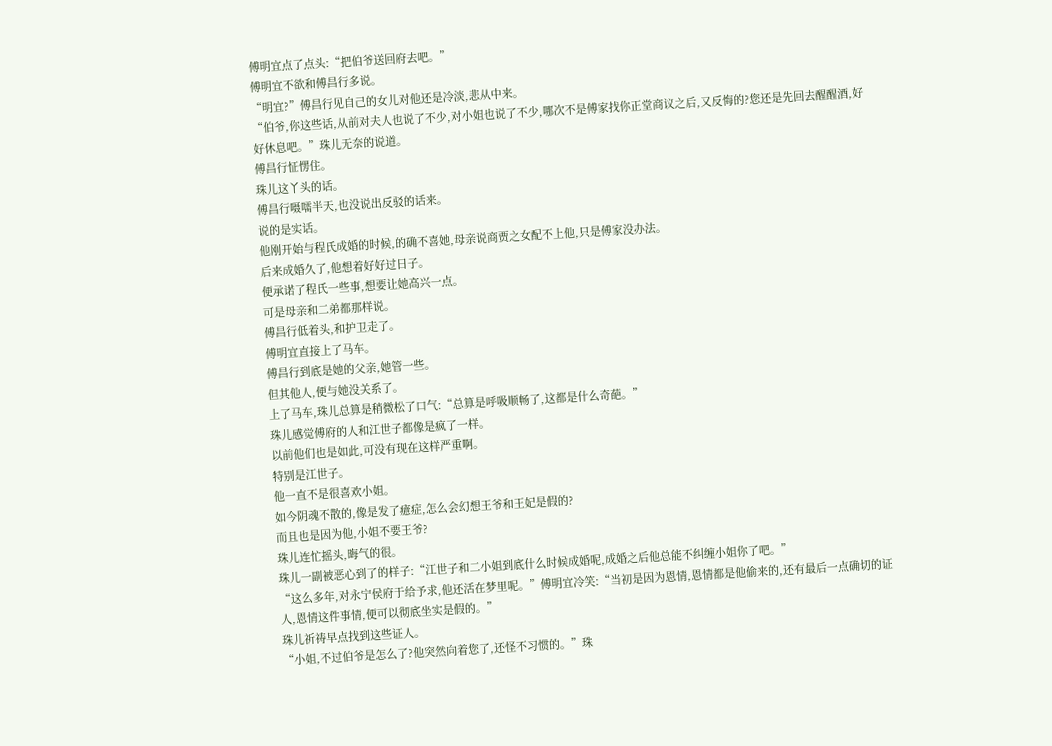傅明宜点了点头:“把伯爷送回府去吧。”
傅明宜不欲和傅昌行多说。
“明宜?”傅昌行见自己的女儿对他还是冷淡,悲从中来。
“伯爷,你这些话,从前对夫人也说了不少,对小姐也说了不少,哪次不是傅家找你正堂商议之后,又反悔的?您还是先回去醒醒酒,好好休息吧。”珠儿无奈的说道。
傅昌行怔愣住。
珠儿这丫头的话。
傅昌行嗫嚅半天,也没说出反驳的话来。
说的是实话。
他刚开始与程氏成婚的时候,的确不喜她,母亲说商贾之女配不上他,只是傅家没办法。
后来成婚久了,他想着好好过日子。
便承诺了程氏一些事,想要让她高兴一点。
可是母亲和二弟都那样说。
傅昌行低着头,和护卫走了。
傅明宜直接上了马车。
傅昌行到底是她的父亲,她管一些。
但其他人,便与她没关系了。
上了马车,珠儿总算是稍微松了口气:“总算是呼吸顺畅了,这都是什么奇葩。”
珠儿感觉傅府的人和江世子都像是疯了一样。
以前他们也是如此,可没有现在这样严重啊。
特别是江世子。
他一直不是很喜欢小姐。
如今阴魂不散的,像是发了癔症,怎么会幻想王爷和王妃是假的?
而且也是因为他,小姐不要王爷?
珠儿连忙摇头,晦气的很。
珠儿一副被恶心到了的样子:“江世子和二小姐到底什么时候成婚呢,成婚之后他总能不纠缠小姐你了吧。”
“这么多年,对永宁侯府于给予求,他还活在梦里呢。”傅明宜冷笑:“当初是因为恩情,恩情都是他偷来的,还有最后一点确切的证人,恩情这件事情,便可以彻底坐实是假的。”
珠儿祈祷早点找到这些证人。
“小姐,不过伯爷是怎么了?他突然向着您了,还怪不习惯的。”珠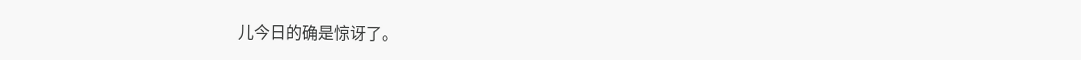儿今日的确是惊讶了。